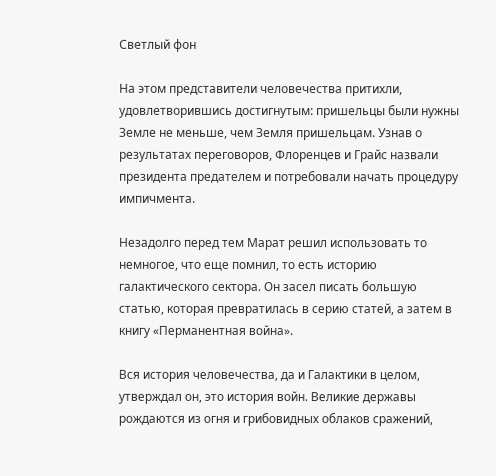Светлый фон

На этом представители человечества притихли, удовлетворившись достигнутым: пришельцы были нужны Земле не меньше, чем Земля пришельцам. Узнав о результатах переговоров, Флоренцев и Грайс назвали президента предателем и потребовали начать процедуру импичмента.

Незадолго перед тем Марат решил использовать то немногое, что еще помнил, то есть историю галактического сектора. Он засел писать большую статью, которая превратилась в серию статей, а затем в книгу «Перманентная война».

Вся история человечества, да и Галактики в целом, утверждал он, это история войн. Великие державы рождаются из огня и грибовидных облаков сражений,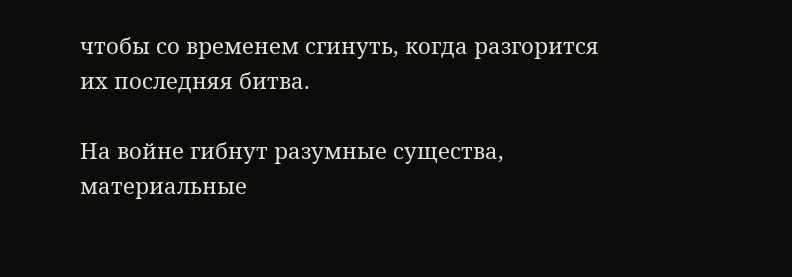чтобы со временем сгинуть, когда разгорится их последняя битва.

На войне гибнут разумные существа, материальные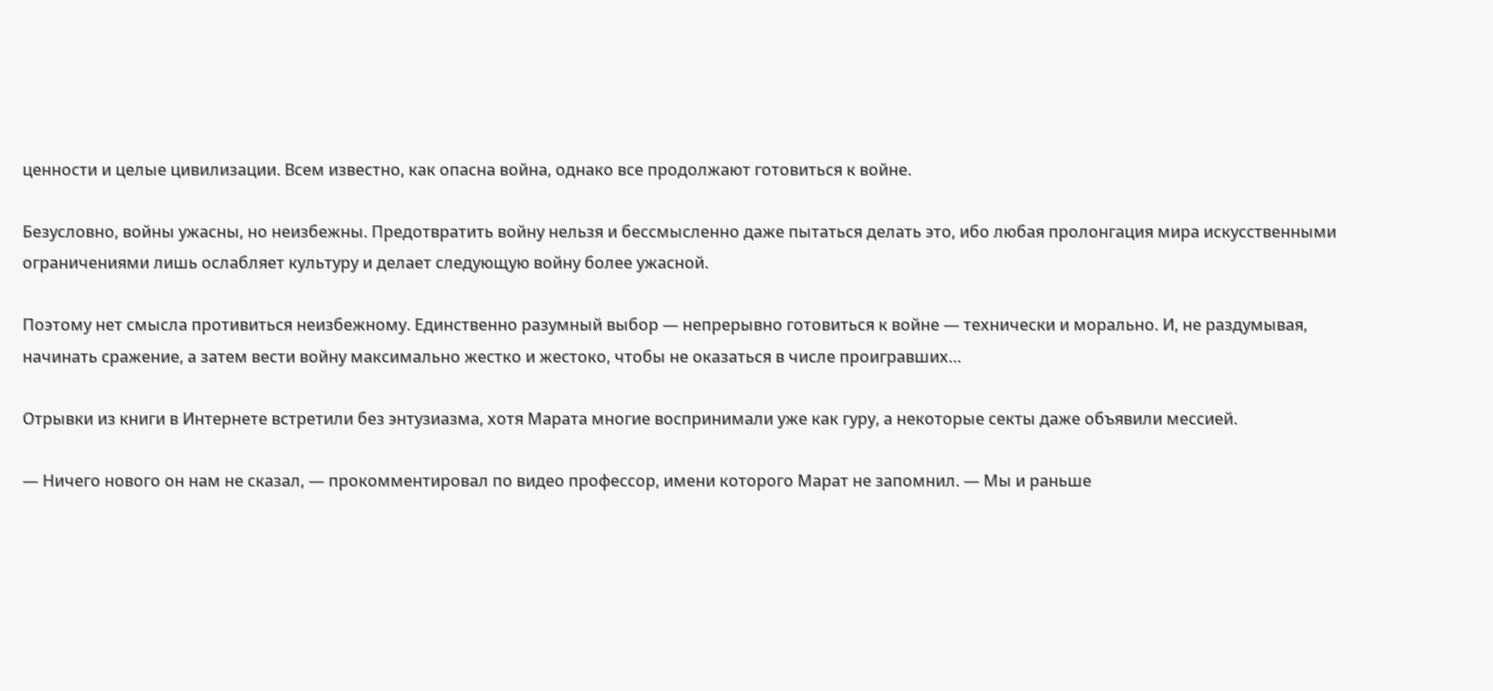ценности и целые цивилизации. Всем известно, как опасна война, однако все продолжают готовиться к войне.

Безусловно, войны ужасны, но неизбежны. Предотвратить войну нельзя и бессмысленно даже пытаться делать это, ибо любая пролонгация мира искусственными ограничениями лишь ослабляет культуру и делает следующую войну более ужасной.

Поэтому нет смысла противиться неизбежному. Единственно разумный выбор — непрерывно готовиться к войне — технически и морально. И, не раздумывая, начинать сражение, а затем вести войну максимально жестко и жестоко, чтобы не оказаться в числе проигравших…

Отрывки из книги в Интернете встретили без энтузиазма, хотя Марата многие воспринимали уже как гуру, а некоторые секты даже объявили мессией.

— Ничего нового он нам не сказал, — прокомментировал по видео профессор, имени которого Марат не запомнил. — Мы и раньше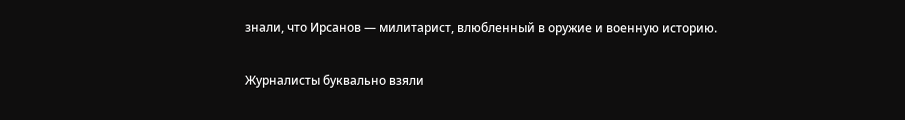знали, что Ирсанов — милитарист, влюбленный в оружие и военную историю.

Журналисты буквально взяли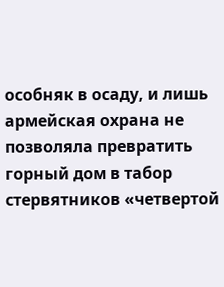особняк в осаду, и лишь армейская охрана не позволяла превратить горный дом в табор стервятников «четвертой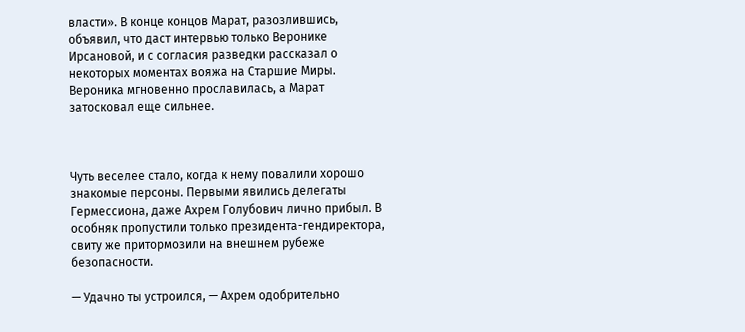власти». В конце концов Марат, разозлившись, объявил, что даст интервью только Веронике Ирсановой, и с согласия разведки рассказал о некоторых моментах вояжа на Старшие Миры. Вероника мгновенно прославилась, а Марат затосковал еще сильнее.



Чуть веселее стало, когда к нему повалили хорошо знакомые персоны. Первыми явились делегаты Гермессиона, даже Ахрем Голубович лично прибыл. В особняк пропустили только президента-гендиректора, свиту же притормозили на внешнем рубеже безопасности.

— Удачно ты устроился, — Ахрем одобрительно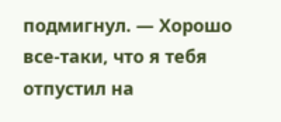подмигнул. — Хорошо все-таки, что я тебя отпустил на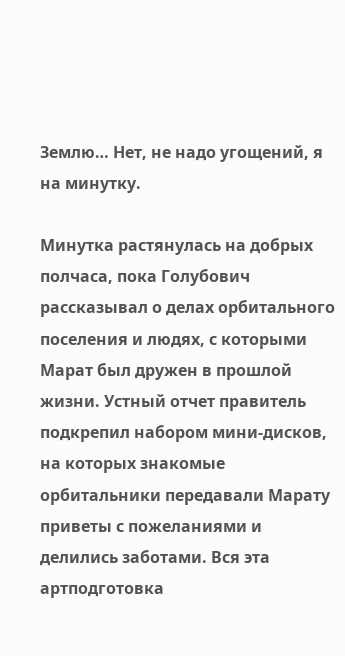Землю… Нет, не надо угощений, я на минутку.

Минутка растянулась на добрых полчаса, пока Голубович рассказывал о делах орбитального поселения и людях, с которыми Марат был дружен в прошлой жизни. Устный отчет правитель подкрепил набором мини-дисков, на которых знакомые орбитальники передавали Марату приветы с пожеланиями и делились заботами. Вся эта артподготовка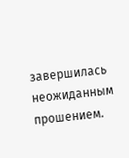завершилась неожиданным прошением.